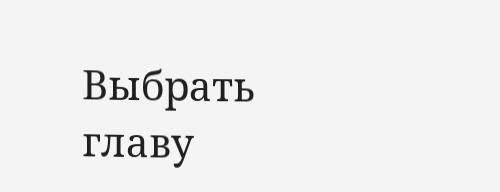Выбрать главу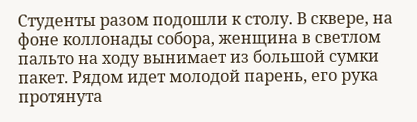Студенты разом подошли к столу. В сквере, на фоне коллонады собора, женщина в светлом пальто на ходу вынимает из большой сумки пакет. Рядом идет молодой парень, его рука протянута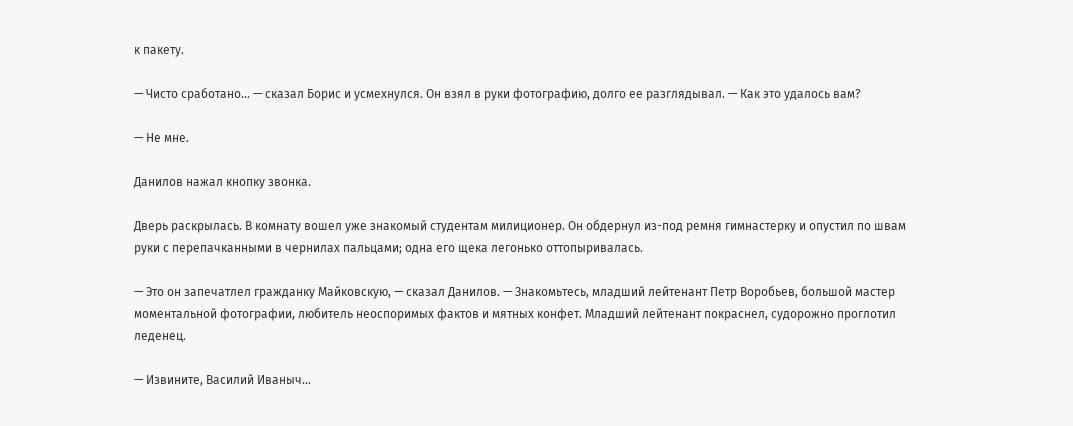к пакету.

— Чисто сработано… — сказал Борис и усмехнулся. Он взял в руки фотографию, долго ее разглядывал. — Как это удалось вам?

— Не мне.

Данилов нажал кнопку звонка.

Дверь раскрылась. В комнату вошел уже знакомый студентам милиционер. Он обдернул из-под ремня гимнастерку и опустил по швам руки с перепачканными в чернилах пальцами; одна его щека легонько оттопыривалась.

— Это он запечатлел гражданку Майковскую, — сказал Данилов. — Знакомьтесь, младший лейтенант Петр Воробьев, большой мастер моментальной фотографии, любитель неоспоримых фактов и мятных конфет. Младший лейтенант покраснел, судорожно проглотил леденец.

— Извините, Василий Иваныч…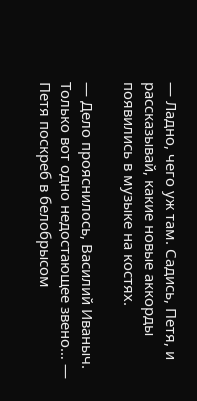— Ладно, чего уж там. Садись, Петя, и рассказывай, какие новые аккорды появились в музыке на костях.

— Дело прояснилось, Василий Иваныч. Только вот одно недостающее звено… — Петя поскреб в белобрысом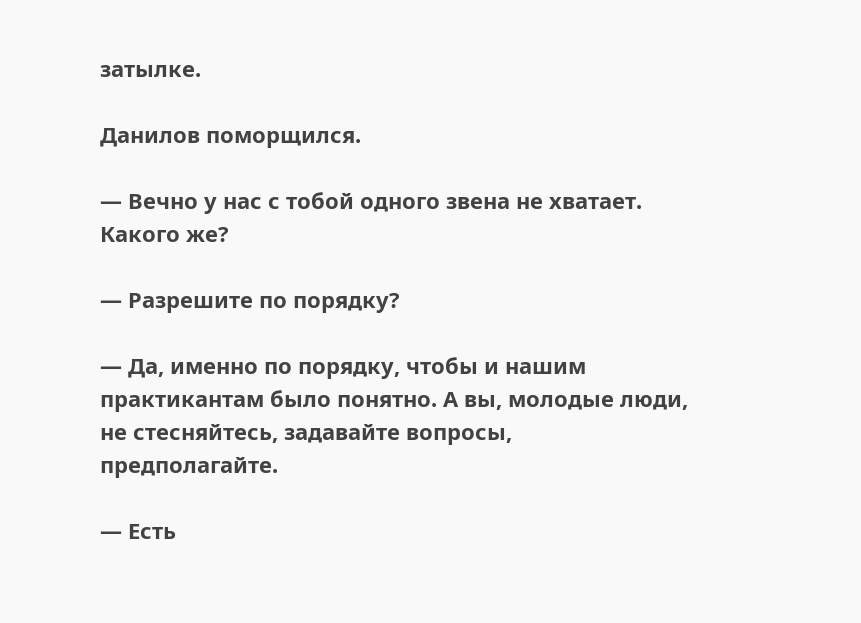затылке.

Данилов поморщился.

— Вечно у нас с тобой одного звена не хватает. Какого же?

— Разрешите по порядку?

— Да, именно по порядку, чтобы и нашим практикантам было понятно. А вы, молодые люди, не стесняйтесь, задавайте вопросы, предполагайте.

— Есть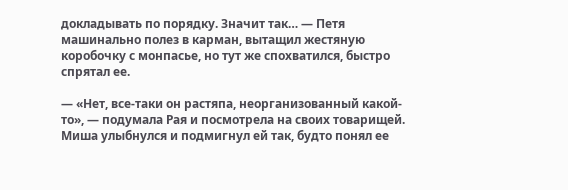докладывать по порядку. Значит так… — Петя машинально полез в карман, вытащил жестяную коробочку с монпасье, но тут же спохватился, быстро спрятал ее.

— «Нет, все-таки он растяпа, неорганизованный какой-то», — подумала Рая и посмотрела на своих товарищей. Миша улыбнулся и подмигнул ей так, будто понял ее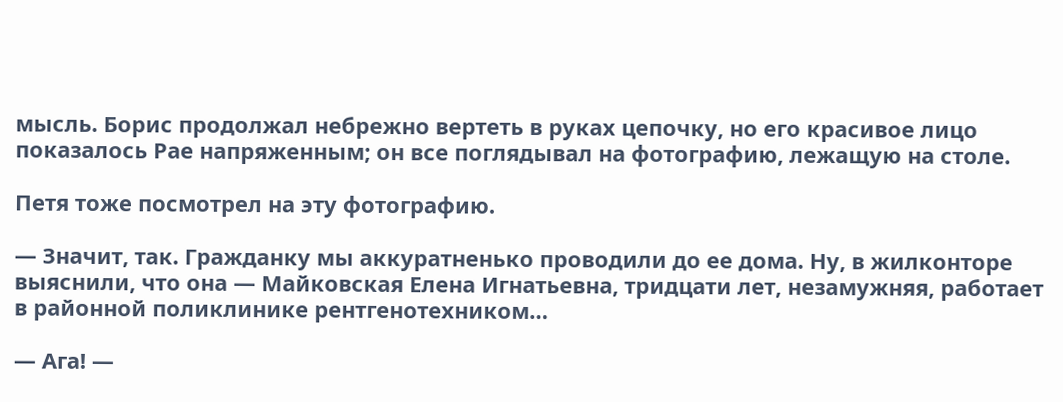мысль. Борис продолжал небрежно вертеть в руках цепочку, но его красивое лицо показалось Рае напряженным; он все поглядывал на фотографию, лежащую на столе.

Петя тоже посмотрел на эту фотографию.

— Значит, так. Гражданку мы аккуратненько проводили до ее дома. Ну, в жилконторе выяснили, что она — Майковская Елена Игнатьевна, тридцати лет, незамужняя, работает в районной поликлинике рентгенотехником…

— Ага! —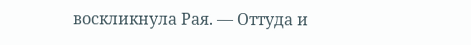воскликнула Рая. — Оттуда и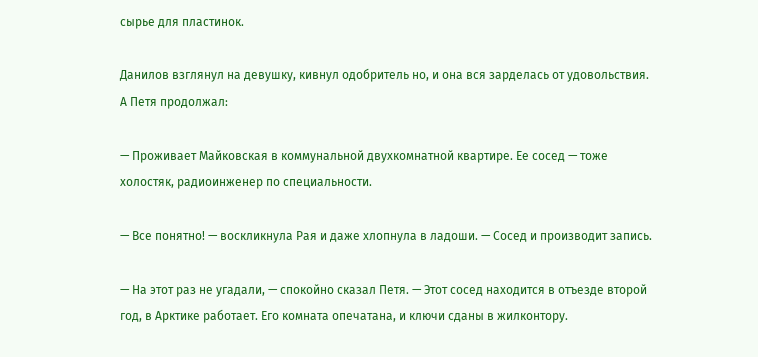сырье для пластинок.

Данилов взглянул на девушку, кивнул одобритель но, и она вся зарделась от удовольствия. А Петя продолжал:

— Проживает Майковская в коммунальной двухкомнатной квартире. Ее сосед — тоже холостяк, радиоинженер по специальности.

— Все понятно! — воскликнула Рая и даже хлопнула в ладоши. — Сосед и производит запись.

— На этот раз не угадали, — спокойно сказал Петя. — Этот сосед находится в отъезде второй год, в Арктике работает. Его комната опечатана, и ключи сданы в жилконтору.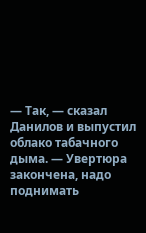— Так, — сказал Данилов и выпустил облако табачного дыма. — Увертюра закончена, надо поднимать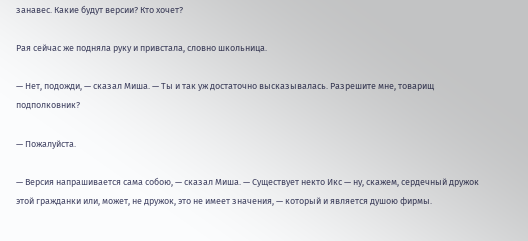занавес. Какие будут версии? Кто хочет?

Рая сейчас же подняла руку и привстала, словно школьница.

— Нет, подожди, — сказал Миша. — Ты и так уж достаточно высказывалась. Разрешите мне, товарищ подполковник?

— Пожалуйста.

— Версия напрашивается сама собою, — сказал Миша. — Существует некто Икс — ну, скажем, сердечный дружок этой гражданки или, может, не дружок, это не имеет значения, — который и является душою фирмы.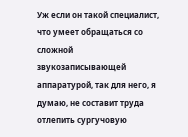Уж если он такой специалист, что умеет обращаться со сложной звукозаписывающей аппаратурой, так для него, я думаю, не составит труда отлепить сургучовую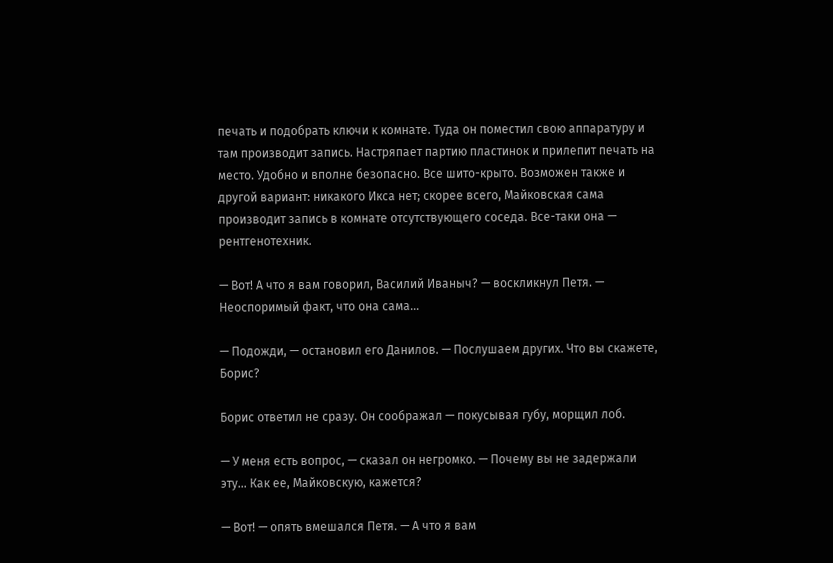печать и подобрать ключи к комнате. Туда он поместил свою аппаратуру и там производит запись. Настряпает партию пластинок и прилепит печать на место. Удобно и вполне безопасно. Все шито-крыто. Возможен также и другой вариант: никакого Икса нет; скорее всего, Майковская сама производит запись в комнате отсутствующего соседа. Все-таки она — рентгенотехник.

— Вот! А что я вам говорил, Василий Иваныч? — воскликнул Петя. — Неоспоримый факт, что она сама…

— Подожди, — остановил его Данилов. — Послушаем других. Что вы скажете, Борис?

Борис ответил не сразу. Он соображал — покусывая губу, морщил лоб.

— У меня есть вопрос, — сказал он негромко. — Почему вы не задержали эту… Как ее, Майковскую, кажется?

— Вот! — опять вмешался Петя. — А что я вам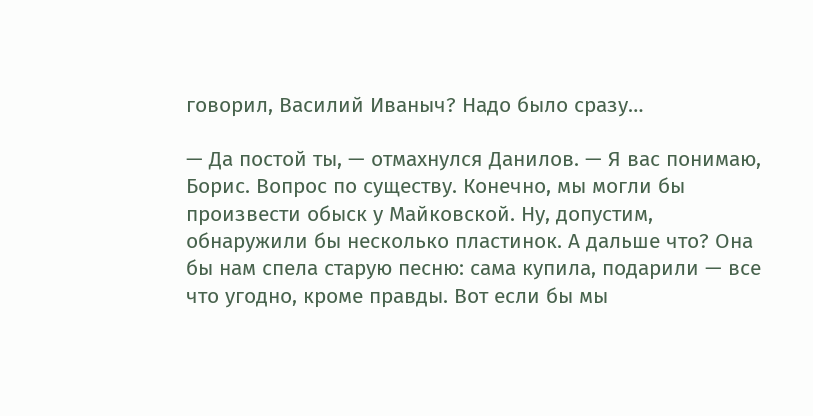говорил, Василий Иваныч? Надо было сразу…

— Да постой ты, — отмахнулся Данилов. — Я вас понимаю, Борис. Вопрос по существу. Конечно, мы могли бы произвести обыск у Майковской. Ну, допустим, обнаружили бы несколько пластинок. А дальше что? Она бы нам спела старую песню: сама купила, подарили — все что угодно, кроме правды. Вот если бы мы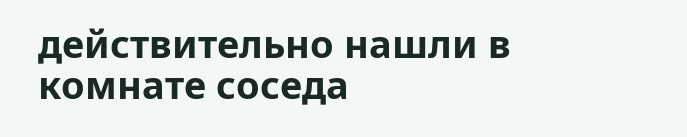действительно нашли в комнате соседа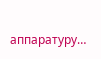аппаратуру…